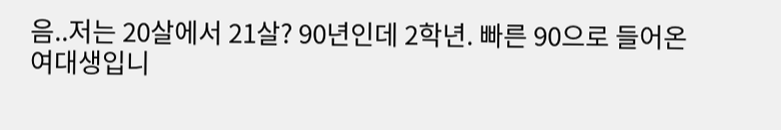음..저는 20살에서 21살? 90년인데 2학년. 빠른 90으로 들어온 여대생입니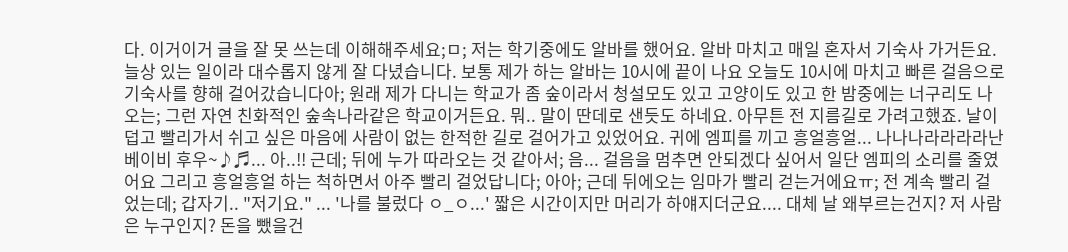다. 이거이거 글을 잘 못 쓰는데 이해해주세요;ㅁ; 저는 학기중에도 알바를 했어요. 알바 마치고 매일 혼자서 기숙사 가거든요. 늘상 있는 일이라 대수롭지 않게 잘 다녔습니다. 보통 제가 하는 알바는 10시에 끝이 나요 오늘도 10시에 마치고 빠른 걸음으로 기숙사를 향해 걸어갔습니다아; 원래 제가 다니는 학교가 좀 숲이라서 청설모도 있고 고양이도 있고 한 밤중에는 너구리도 나오는; 그런 자연 친화적인 숲속나라같은 학교이거든요. 뭐.. 말이 딴데로 샌듯도 하네요. 아무튼 전 지름길로 가려고했죠. 날이 덥고 빨리가서 쉬고 싶은 마음에 사람이 없는 한적한 길로 걸어가고 있었어요. 귀에 엠피를 끼고 흥얼흥얼... 나나나라라라라난 베이비 후우~♪♬... 아..!! 근데; 뒤에 누가 따라오는 것 같아서; 음... 걸음을 멈추면 안되겠다 싶어서 일단 엠피의 소리를 줄였어요 그리고 흥얼흥얼 하는 척하면서 아주 빨리 걸었답니다; 아아; 근데 뒤에오는 임마가 빨리 걷는거에요ㅠ; 전 계속 빨리 걸었는데; 갑자기.. "저기요." ... '나를 불렀다 ㅇ_ㅇ...' 짧은 시간이지만 머리가 하얘지더군요.... 대체 날 왜부르는건지? 저 사람은 누구인지? 돈을 뺐을건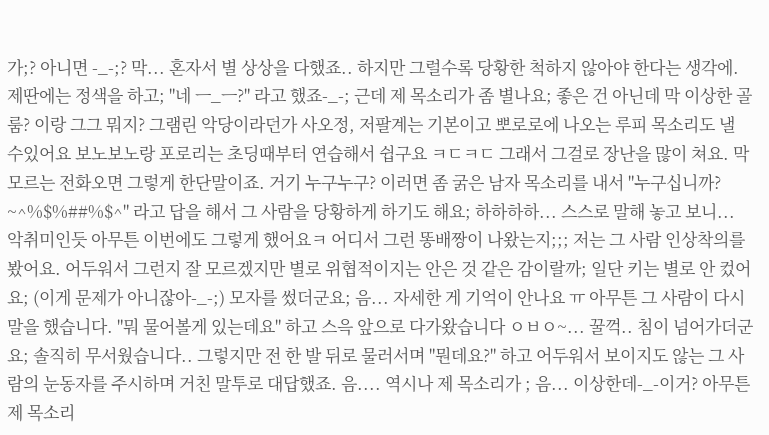가;? 아니면 -_-;? 막... 혼자서 별 상상을 다했죠.. 하지만 그럴수록 당황한 척하지 않아야 한다는 생각에. 제딴에는 정색을 하고; "네 ㅡ_ㅡ?" 라고 했죠-_-; 근데 제 목소리가 좀 별나요; 좋은 건 아닌데 막 이상한 골룸? 이랑 그그 뭐지? 그램린 악당이라던가 사오정, 저팔계는 기본이고 뽀로로에 나오는 루피 목소리도 낼 수있어요 보노보노랑 포로리는 초딩때부터 연습해서 쉽구요 ㅋㄷㅋㄷ 그래서 그걸로 장난을 많이 쳐요. 막 모르는 전화오면 그렇게 한단말이죠. 거기 누구누구? 이러면 좀 굵은 남자 목소리를 내서 "누구십니까? ~^%$%##%$^" 라고 답을 해서 그 사람을 당황하게 하기도 해요; 하하하하... 스스로 말해 놓고 보니... 악취미인듯 아무튼 이번에도 그렇게 했어요ㅋ 어디서 그런 똥배짱이 나왔는지;;; 저는 그 사람 인상착의를 봤어요. 어두워서 그런지 잘 모르겠지만 별로 위협적이지는 안은 것 같은 감이랄까; 일단 키는 별로 안 컸어요; (이게 문제가 아니잖아-_-;) 모자를 썼더군요; 음... 자세한 게 기억이 안나요 ㅠ 아무튼 그 사람이 다시 말을 했습니다. "뭐 물어볼게 있는데요" 하고 스윽 앞으로 다가왔습니다 ㅇㅂㅇ~... 꿀꺽.. 침이 넘어가더군요; 솔직히 무서웠습니다.. 그렇지만 전 한 발 뒤로 물러서며 "뭔데요?" 하고 어두워서 보이지도 않는 그 사람의 눈동자를 주시하며 거친 말투로 대답했죠. 음.... 역시나 제 목소리가 ; 음... 이상한데-_-이거? 아무튼 제 목소리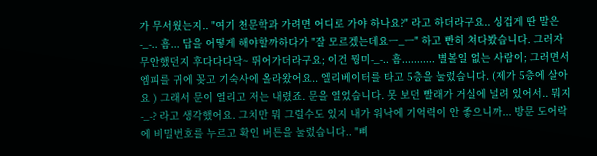가 무서웠는지.. "여기 천문학과 가려면 어디로 가야 하나요?" 라고 하더라구요.. 싱겁게 딴 말은-_-.. 흠... 답을 어떻게 해야할까하다가 "잘 모르겠는데요ㅡ_ㅡ" 하고 빤히 쳐다봤습니다. 그러자 무안했던지 후다다다닥~ 뛰어가더라구요; 이건 뭥미-_-.. 흠........... 별볼일 없는 사람이; 그러면서 엠피를 귀에 꽂고 기숙사에 올라왔어요.. 엘리베이터를 타고 5층을 눌렀습니다. (제가 5층에 살아요 ) 그래서 문이 열리고 저는 내렸죠. 문을 열었습니다. 못 보던 빨래가 거실에 널려 있어서.. 뭐지-_-? 라고 생각했어요. 그치만 뭐 그럴수도 있지 내가 워낙에 기억력이 안 좋으니까... 방문 도어락에 비밀번호를 누르고 확인 버튼을 눌렀습니다.. "삐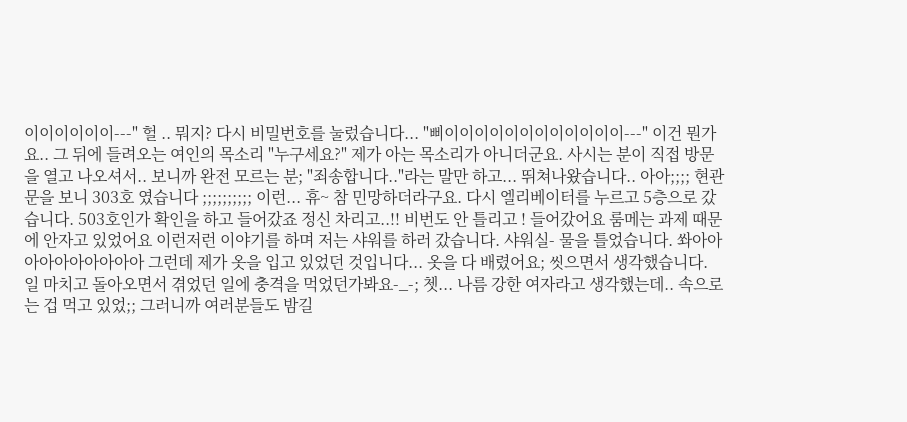이이이이이이---" 헐 .. 뭐지? 다시 비밀번호를 눌렀습니다... "삐이이이이이이이이이이이이---" 이건 뭔가요.. 그 뒤에 들려오는 여인의 목소리 "누구세요?" 제가 아는 목소리가 아니더군요. 사시는 분이 직접 방문을 열고 나오셔서.. 보니까 완전 모르는 분; "죄송합니다.."라는 말만 하고... 뛰쳐나왔습니다.. 아아;;;; 현관문을 보니 303호 였습니다 ;;;;;;;;;; 이런... 휴~ 참 민망하더라구요. 다시 엘리베이터를 누르고 5층으로 갔습니다. 503호인가 확인을 하고 들어갔죠 정신 차리고..!! 비번도 안 틀리고 ! 들어갔어요 룸메는 과제 때문에 안자고 있었어요 이런저런 이야기를 하며 저는 샤워를 하러 갔습니다. 샤워실- 물을 틀었습니다. 쏴아아아아아아아아아아 그런데 제가 옷을 입고 있었던 것입니다... 옷을 다 배렸어요; 씻으면서 생각했습니다. 일 마치고 돌아오면서 겪었던 일에 충격을 먹었던가봐요-_-; 쳇... 나름 강한 여자라고 생각했는데.. 속으로는 겁 먹고 있었;; 그러니까 여러분들도 밤길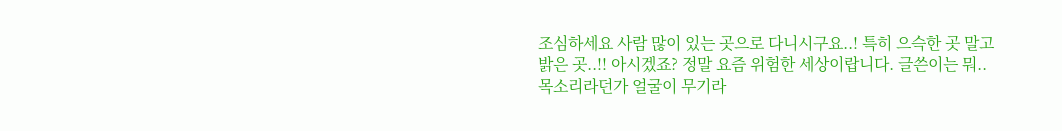조심하세요 사람 많이 있는 곳으로 다니시구요..! 특히 으슥한 곳 말고 밝은 곳..!! 아시겠죠? 정말 요즘 위험한 세상이랍니다. 글쓴이는 뭐.. 목소리라던가 얼굴이 무기라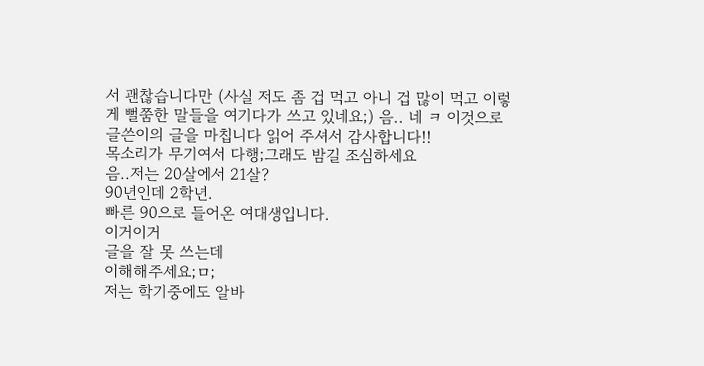서 괜찮습니다만 (사실 저도 좀 겁 먹고 아니 겁 많이 먹고 이렇게 뻘쭘한 말들을 여기다가 쓰고 있네요;) 음.. 네 ㅋ 이것으로 글쓴이의 글을 마칩니다 읽어 주셔서 감사합니다!!
목소리가 무기여서 다행;그래도 밤길 조심하세요
음..저는 20살에서 21살?
90년인데 2학년.
빠른 90으로 들어온 여대생입니다.
이거이거
글을 잘 못 쓰는데
이해해주세요;ㅁ;
저는 학기중에도 알바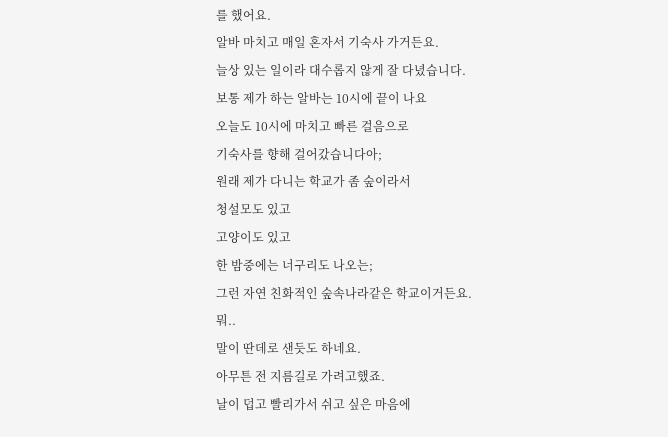를 했어요.
알바 마치고 매일 혼자서 기숙사 가거든요.
늘상 있는 일이라 대수롭지 않게 잘 다녔습니다.
보통 제가 하는 알바는 10시에 끝이 나요
오늘도 10시에 마치고 빠른 걸음으로
기숙사를 향해 걸어갔습니다아;
원래 제가 다니는 학교가 좀 숲이라서
청설모도 있고
고양이도 있고
한 밤중에는 너구리도 나오는;
그런 자연 친화적인 숲속나라같은 학교이거든요.
뭐..
말이 딴데로 샌듯도 하네요.
아무튼 전 지름길로 가려고했죠.
날이 덥고 빨리가서 쉬고 싶은 마음에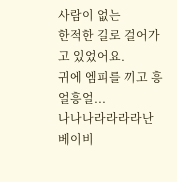사람이 없는
한적한 길로 걸어가고 있었어요.
귀에 엠피를 끼고 흥얼흥얼...
나나나라라라라난 베이비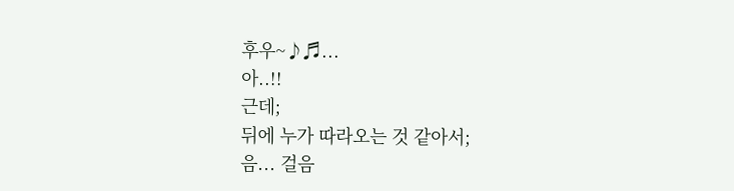후우~♪♬...
아..!!
근데;
뒤에 누가 따라오는 것 같아서;
음... 걸음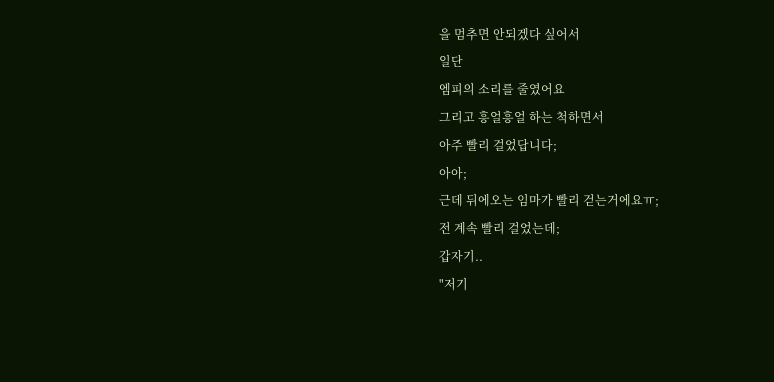을 멈추면 안되겠다 싶어서
일단
엠피의 소리를 줄였어요
그리고 흥얼흥얼 하는 척하면서
아주 빨리 걸었답니다;
아아;
근데 뒤에오는 임마가 빨리 걷는거에요ㅠ;
전 계속 빨리 걸었는데;
갑자기..
"저기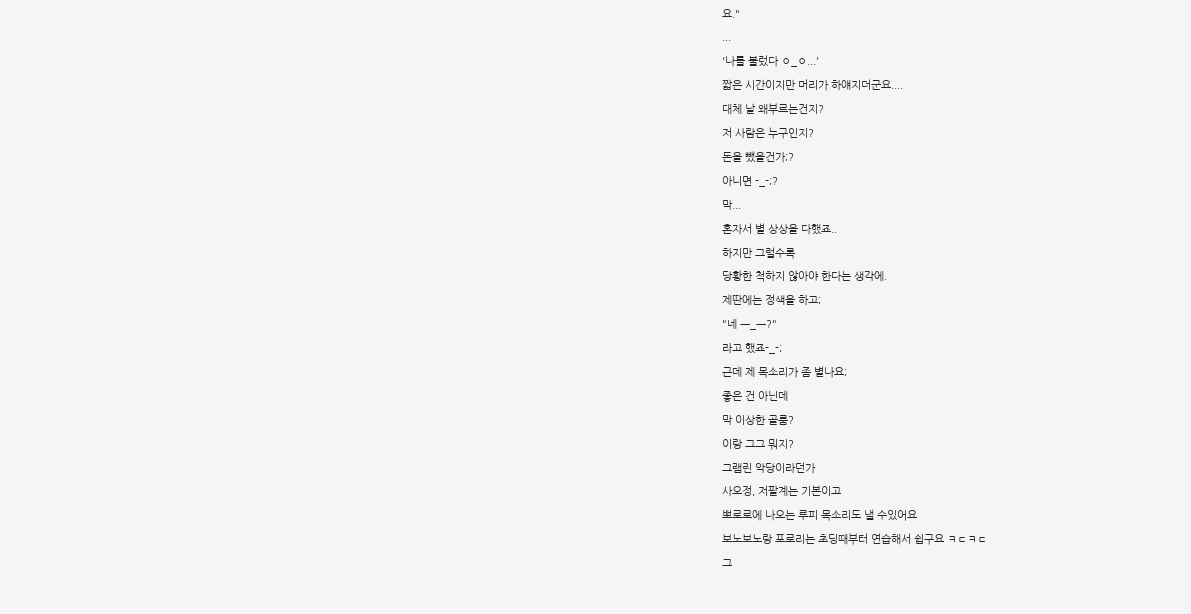요."
...
'나를 불렀다 ㅇ_ㅇ...'
짧은 시간이지만 머리가 하얘지더군요....
대체 날 왜부르는건지?
저 사람은 누구인지?
돈을 뺐을건가;?
아니면 -_-;?
막...
혼자서 별 상상을 다했죠..
하지만 그럴수록
당황한 척하지 않아야 한다는 생각에.
제딴에는 정색을 하고;
"네 ㅡ_ㅡ?"
라고 했죠-_-;
근데 제 목소리가 좀 별나요;
좋은 건 아닌데
막 이상한 골룸?
이랑 그그 뭐지?
그램린 악당이라던가
사오정, 저팔계는 기본이고
뽀로로에 나오는 루피 목소리도 낼 수있어요
보노보노랑 포로리는 초딩때부터 연습해서 쉽구요 ㅋㄷㅋㄷ
그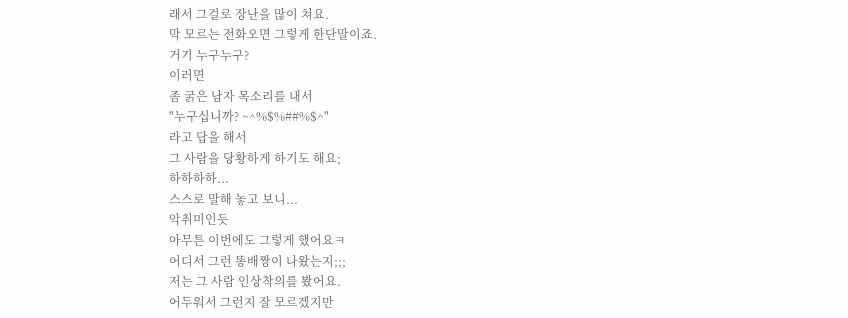래서 그걸로 장난을 많이 쳐요.
막 모르는 전화오면 그렇게 한단말이죠.
거기 누구누구?
이러면
좀 굵은 남자 목소리를 내서
"누구십니까? ~^%$%##%$^"
라고 답을 해서
그 사람을 당황하게 하기도 해요;
하하하하...
스스로 말해 놓고 보니...
악취미인듯
아무튼 이번에도 그렇게 했어요ㅋ
어디서 그런 똥배짱이 나왔는지;;;
저는 그 사람 인상착의를 봤어요.
어두워서 그런지 잘 모르겠지만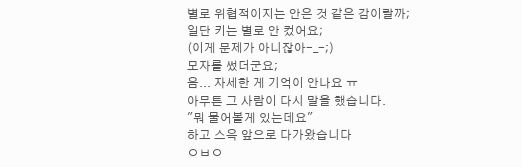별로 위협적이지는 안은 것 같은 감이랄까;
일단 키는 별로 안 컸어요;
(이게 문제가 아니잖아-_-;)
모자를 썼더군요;
음... 자세한 게 기억이 안나요 ㅠ
아무튼 그 사람이 다시 말을 했습니다.
"뭐 물어볼게 있는데요"
하고 스윽 앞으로 다가왔습니다
ㅇㅂㅇ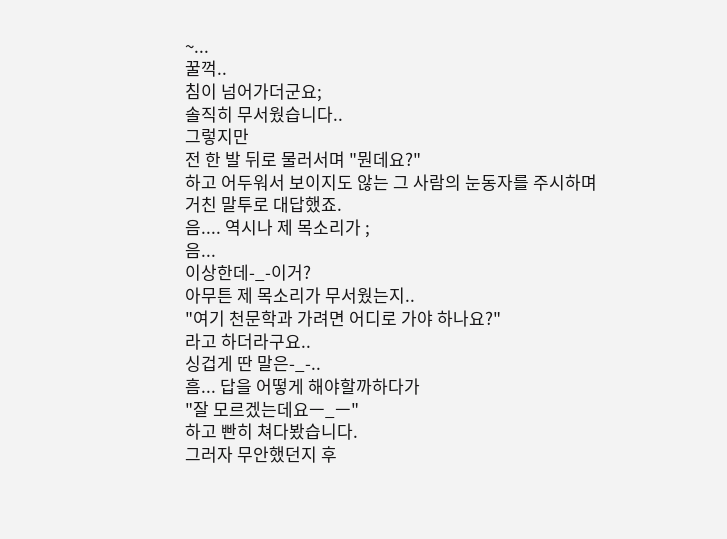~...
꿀꺽..
침이 넘어가더군요;
솔직히 무서웠습니다..
그렇지만
전 한 발 뒤로 물러서며 "뭔데요?"
하고 어두워서 보이지도 않는 그 사람의 눈동자를 주시하며
거친 말투로 대답했죠.
음.... 역시나 제 목소리가 ;
음...
이상한데-_-이거?
아무튼 제 목소리가 무서웠는지..
"여기 천문학과 가려면 어디로 가야 하나요?"
라고 하더라구요..
싱겁게 딴 말은-_-..
흠... 답을 어떻게 해야할까하다가
"잘 모르겠는데요ㅡ_ㅡ"
하고 빤히 쳐다봤습니다.
그러자 무안했던지 후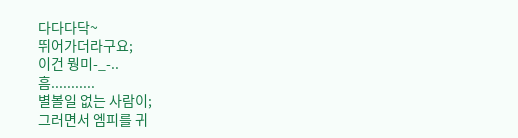다다다닥~
뛰어가더라구요;
이건 뭥미-_-..
흠...........
별볼일 없는 사람이;
그러면서 엠피를 귀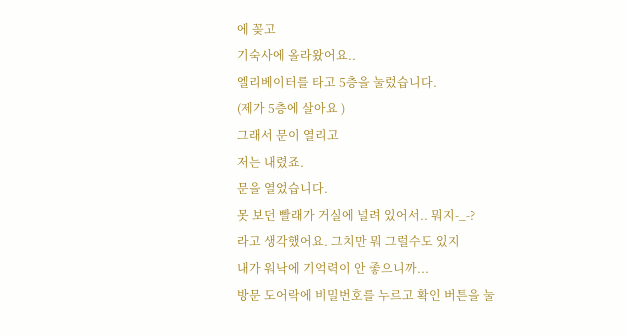에 꽂고
기숙사에 올라왔어요..
엘리베이터를 타고 5층을 눌렀습니다.
(제가 5층에 살아요 )
그래서 문이 열리고
저는 내렸죠.
문을 열었습니다.
못 보던 빨래가 거실에 널려 있어서.. 뭐지-_-?
라고 생각했어요. 그치만 뭐 그럴수도 있지
내가 워낙에 기억력이 안 좋으니까...
방문 도어락에 비밀번호를 누르고 확인 버튼을 눌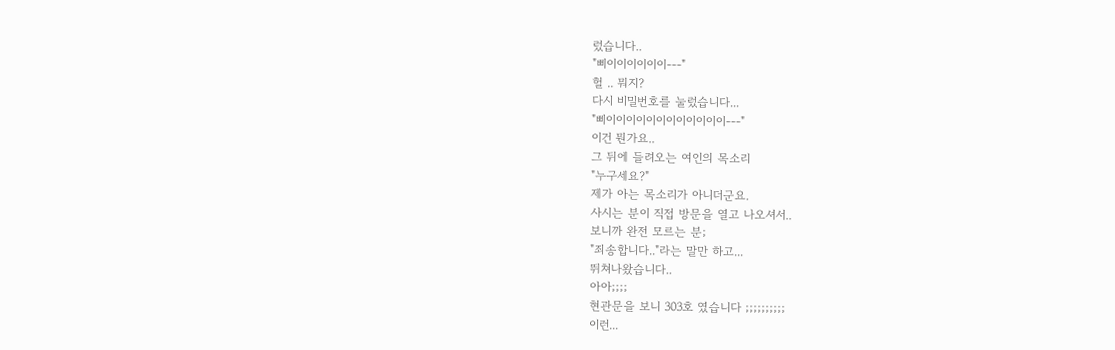렀습니다..
"삐이이이이이이---"
헐 .. 뭐지?
다시 비밀번호를 눌렀습니다...
"삐이이이이이이이이이이이이---"
이건 뭔가요..
그 뒤에 들려오는 여인의 목소리
"누구세요?"
제가 아는 목소리가 아니더군요.
사시는 분이 직접 방문을 열고 나오셔서..
보니까 완전 모르는 분;
"죄송합니다.."라는 말만 하고...
뛰쳐나왔습니다..
아아;;;;
현관문을 보니 303호 였습니다 ;;;;;;;;;;
이런...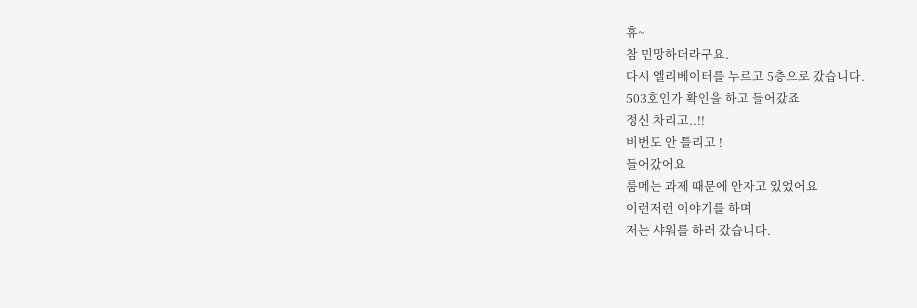휴~
참 민망하더라구요.
다시 엘리베이터를 누르고 5층으로 갔습니다.
503호인가 확인을 하고 들어갔죠
정신 차리고..!!
비번도 안 틀리고 !
들어갔어요
룸메는 과제 때문에 안자고 있었어요
이런저런 이야기를 하며
저는 샤워를 하러 갔습니다.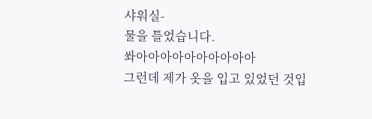샤워실-
물을 틀었습니다.
쏴아아아아아아아아아아
그런데 제가 옷을 입고 있었던 것입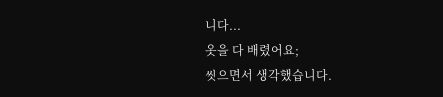니다...
옷을 다 배렸어요;
씻으면서 생각했습니다.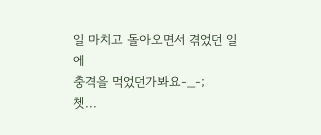일 마치고 돌아오면서 겪었던 일에
충격을 먹었던가봐요-_-;
쳇...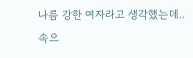나름 강한 여자라고 생각했는데..
속으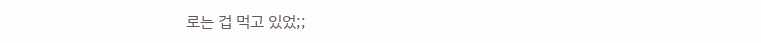로는 겁 먹고 있었;;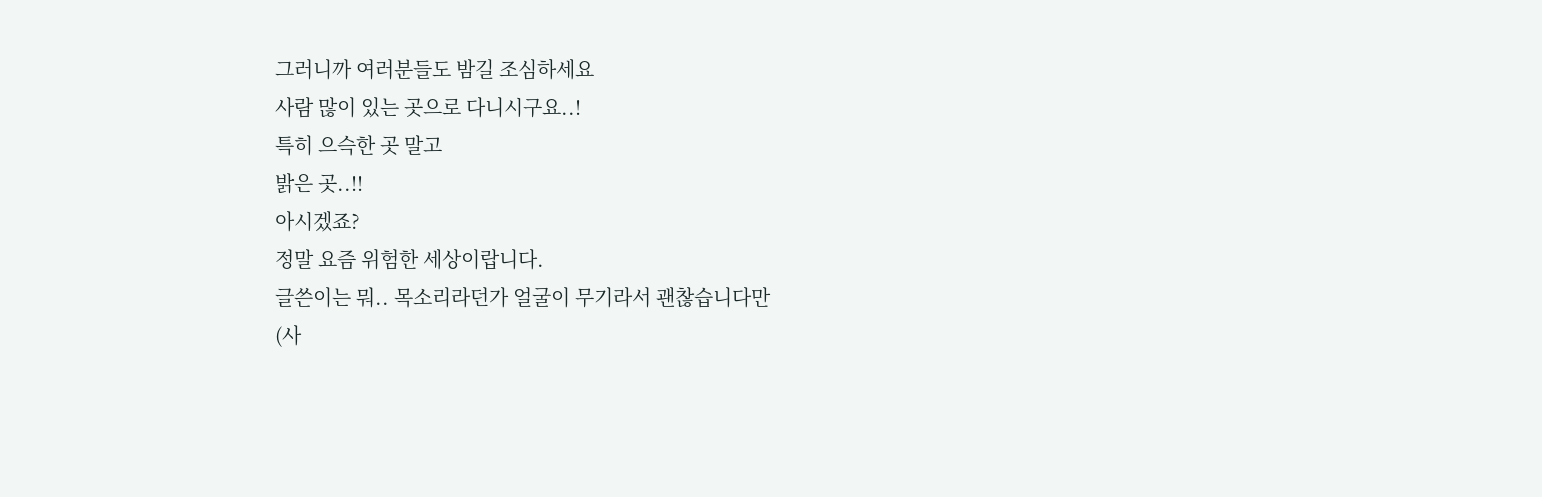그러니까 여러분들도 밤길 조심하세요
사람 많이 있는 곳으로 다니시구요..!
특히 으슥한 곳 말고
밝은 곳..!!
아시겠죠?
정말 요즘 위험한 세상이랍니다.
글쓴이는 뭐.. 목소리라던가 얼굴이 무기라서 괜찮습니다만
(사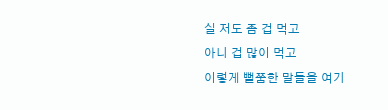실 저도 좀 겁 먹고
아니 겁 많이 먹고
이렇게 뻘쭘한 말들을 여기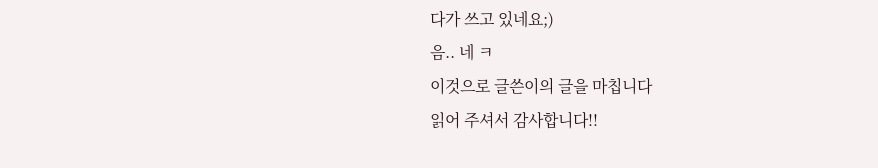다가 쓰고 있네요;)
음.. 네 ㅋ
이것으로 글쓴이의 글을 마칩니다
읽어 주셔서 감사합니다!!